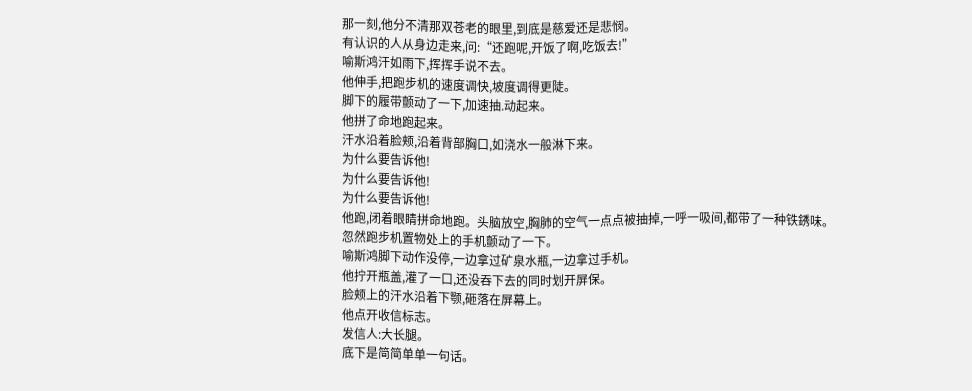那一刻,他分不清那双苍老的眼里,到底是慈爱还是悲悯。
有认识的人从身边走来,问:“还跑呢,开饭了啊,吃饭去!”
喻斯鸿汗如雨下,挥挥手说不去。
他伸手,把跑步机的速度调快,坡度调得更陡。
脚下的履带颤动了一下,加速抽.动起来。
他拼了命地跑起来。
汗水沿着脸颊,沿着背部胸口,如浇水一般淋下来。
为什么要告诉他!
为什么要告诉他!
为什么要告诉他!
他跑,闭着眼睛拼命地跑。头脑放空,胸肺的空气一点点被抽掉,一呼一吸间,都带了一种铁銹味。
忽然跑步机置物处上的手机颤动了一下。
喻斯鸿脚下动作没停,一边拿过矿泉水瓶,一边拿过手机。
他拧开瓶盖,灌了一口,还没吞下去的同时划开屏保。
脸颊上的汗水沿着下颚,砸落在屏幕上。
他点开收信标志。
发信人:大长腿。
底下是简简单单一句话。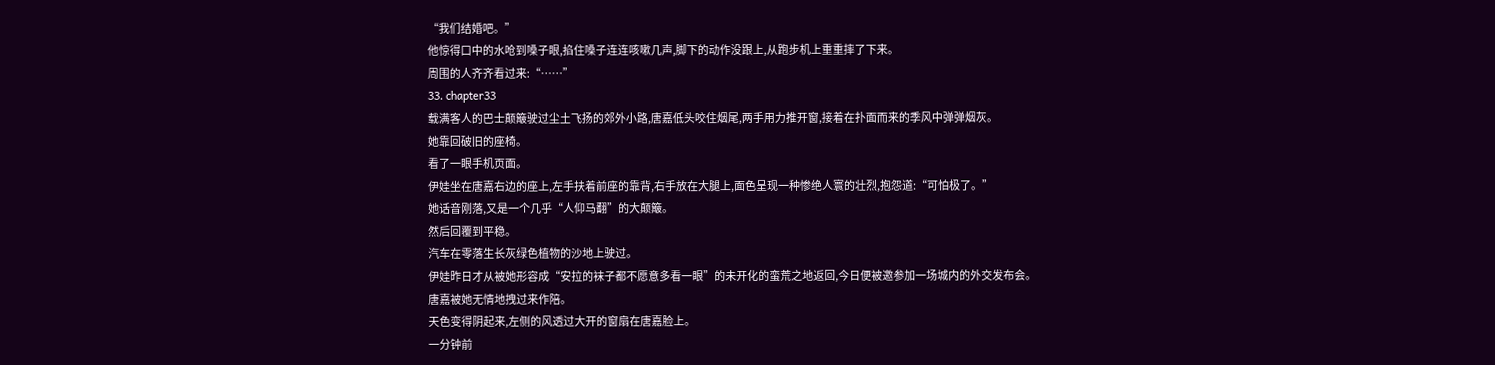“我们结婚吧。”
他惊得口中的水呛到嗓子眼,掐住嗓子连连咳嗽几声,脚下的动作没跟上,从跑步机上重重摔了下来。
周围的人齐齐看过来:“……”
33. chapter33
载满客人的巴士颠簸驶过尘土飞扬的郊外小路,唐嘉低头咬住烟尾,两手用力推开窗,接着在扑面而来的季风中弹弹烟灰。
她靠回破旧的座椅。
看了一眼手机页面。
伊娃坐在唐嘉右边的座上,左手扶着前座的靠背,右手放在大腿上,面色呈现一种惨绝人寰的壮烈,抱怨道:“可怕极了。”
她话音刚落,又是一个几乎“人仰马翻”的大颠簸。
然后回覆到平稳。
汽车在零落生长灰绿色植物的沙地上驶过。
伊娃昨日才从被她形容成“安拉的袜子都不愿意多看一眼”的未开化的蛮荒之地返回,今日便被邀参加一场城内的外交发布会。
唐嘉被她无情地拽过来作陪。
天色变得阴起来,左侧的风透过大开的窗扇在唐嘉脸上。
一分钟前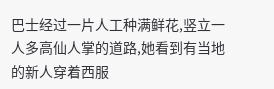巴士经过一片人工种满鲜花,竖立一人多高仙人掌的道路,她看到有当地的新人穿着西服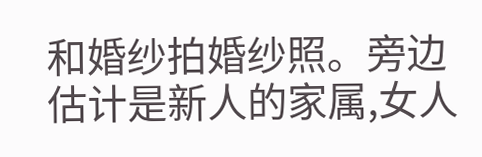和婚纱拍婚纱照。旁边估计是新人的家属,女人